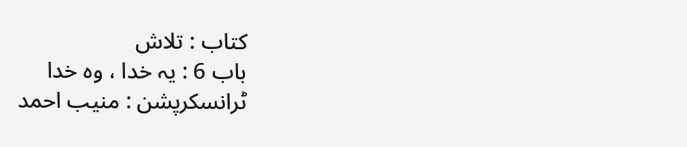کتاب : تلاش
باب 6 : یہ خدا ، وہ خدا
ٹرانسکرپشن : منیب احمد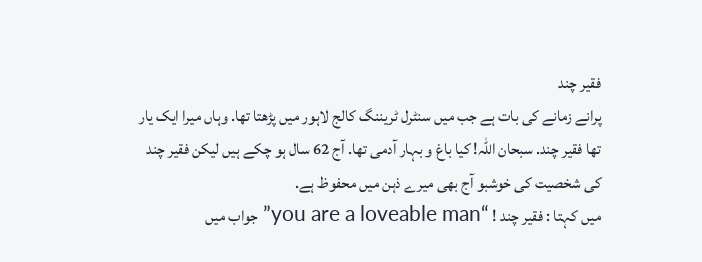فقیر چند
پرانے زمانے کی بات ہے جب میں سنٹرل ٹریننگ کالج لاہور میں پڑھتا تھا. وہاں میرا ایک یار تھا فقیر چند. سبحان اللہ! کیا باغ و بہار آدمی تھا. آج 62 سال ہو چکے ہیں لیکن فقیر چند کی شخصیت کی خوشبو آج بھی میرے ذہن میں محفوظ ہے.
میں کہتا : فقیر چند ! “you are a loveable man” جواب میں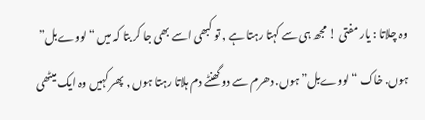وہ چلاتا : یار مفتی ! مجھ ہی سے کہتا رہتا ہے , تو کبھی اسے بھی جا کر بتا کہ میں “لووےبل” ہوں. خاک “لووےبل” ہوں. دھرم سے دو گھنٹے دم ہلاتا رہتا ہوں , پھر کہیں وہ ایک میٹھی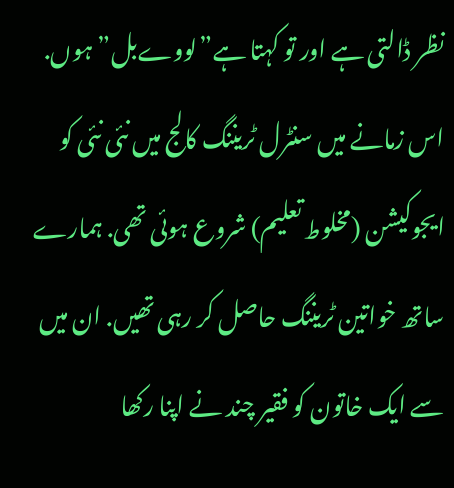نظر ڈالتی ہے اور تو کہتا ہے”لووےبل” ہوں.
اس زمانے میں سنٹرل ٹریننگ کالج میں نئی نئی کو ایجوکیشن (مخلوط تعلیم) شروع ہوئی تھی. ہمارے ساتھ خواتین ٹریننگ حاصل کر رہی تھیں. ان میں سے ایک خاتون کو فقیر چند نے اپنا رکھا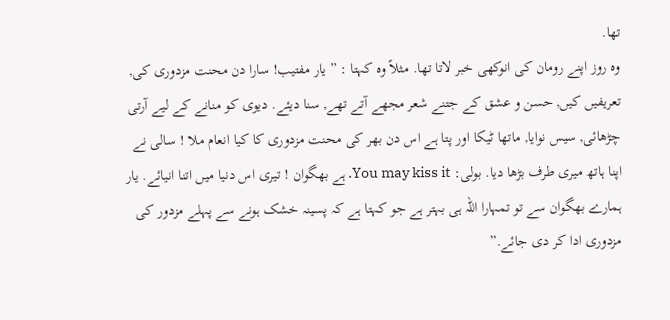تھا.
وہ روز اپنے رومان کی انوکھی خبر لاتا تھا. مثلاً وہ کہتا : ” یار مفتیب! سارا دن محنت مزدوری کی, تعریفیں کیں, حسن و عشق کے جتنے شعر مجھے آتے تھے, سنا دیئے. دیوی کو منانے کے لیے آرتی چڑھائی, سیس نوایا, ماتھا ٹیکا اور پتا ہے اس دن بھر کی محنت مزدوری کا کیا انعام ملا ! سالی نے اپنا ہاتھ میری طرف بڑھا دیا. بولی: You may kiss it. ہے بھگوان ! تیری اس دنیا میں اتنا انیائے. یار ہمارے بھگوان سے تو تمہارا اللہ ہی بہتر ہے جو کہتا ہے کہ پسینہ خشک ہونے سے پہلے مزدور کی مزدوری ادا کر دی جائے.”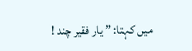میں کہتا: ” یار فقیر چند !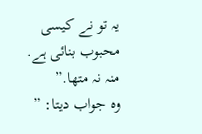یہ تو نے کیسی محبوب بنائی ہے. منہ نہ متھا.”
وہ جواب دیتا: ”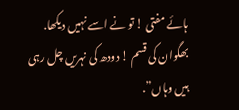ہائے مفتی ! تو نے اسے نہیں دیکھا. بھگوان کی قسم ! دودھ کی نہریں چل رہی ہیں وہاں”.